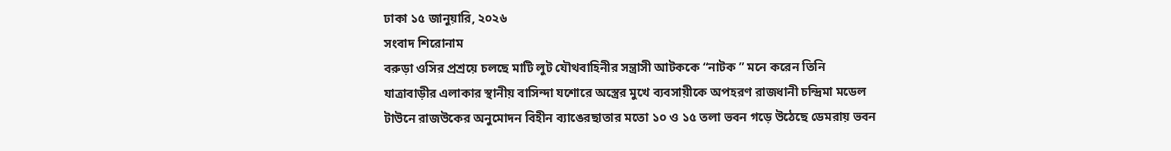ঢাকা ১৫ জানুয়ারি, ২০২৬
সংবাদ শিরোনাম
বরুড়া ওসির প্রশ্রয়ে চলছে মাটি লুট যৌথবাহিনীর সন্ত্রাসী আটককে “নাটক ” মনে করেন তিনি যাত্রাবাড়ীর এলাকার স্থানীয় বাসিন্দা যশোরে অস্ত্রের মুখে ব্যবসায়ীকে অপহরণ রাজধানী চন্দ্রিমা মডেল টাউনে রাজউকের অনুমোদন বিহীন ব্যাঙেরছাতার মতো ১০ ও ১৫ তলা ভবন গড়ে উঠেছে ডেমরায় ভবন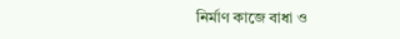নির্মাণ কাজে বাধা ও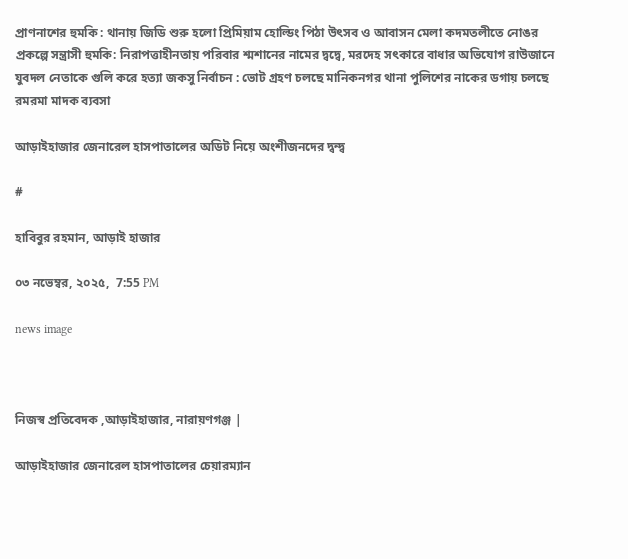প্রাণনাশের হুমকি : থানায় জিডি শুরু হলো প্রিমিয়াম হোল্ডিং পিঠা উৎসব ও আবাসন মেলা কদমতলীতে নোঙর প্রকল্পে সন্ত্রাসী হুমকি: নিরাপত্তাহীনতায় পরিবার শ্মশানের নামের দ্বদ্বে, মরদেহ সৎকারে বাধার অভিযোগ রাউজানে যুবদল নেতাকে গুলি করে হত্যা জকসু নির্বাচন : ভোট গ্রহণ চলছে মানিকনগর থানা পুলিশের নাকের ডগায় চলছে রমরমা মাদক ব্যবসা

আড়াইহাজার জেনারেল হাসপাতালের অডিট নিয়ে অংশীজনদের দ্বন্দ্ব

#

হাবিবুর রহমান, আড়াই হাজার

০৩ নভেম্বর, ২০২৫,  7:55 PM

news image



নিজস্ব প্রতিবেদক ,আড়াইহাজার, নারায়ণগঞ্জ |

আড়াইহাজার জেনারেল হাসপাতালের চেয়ারম্যান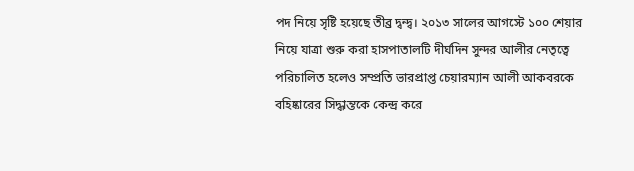পদ নিয়ে সৃষ্টি হয়েছে তীব্র দ্বন্দ্ব। ২০১৩ সালের আগস্টে ১০০ শেয়ার নিয়ে যাত্রা শুরু করা হাসপাতালটি দীর্ঘদিন সুন্দর আলীর নেতৃত্বে পরিচালিত হলেও সম্প্রতি ভারপ্রাপ্ত চেয়ারম্যান আলী আকবরকে বহিষ্কারের সিদ্ধান্তকে কেন্দ্র করে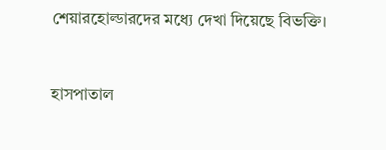শেয়ারহোল্ডারদের মধ্যে দেখা দিয়েছে বিভক্তি।


হাসপাতাল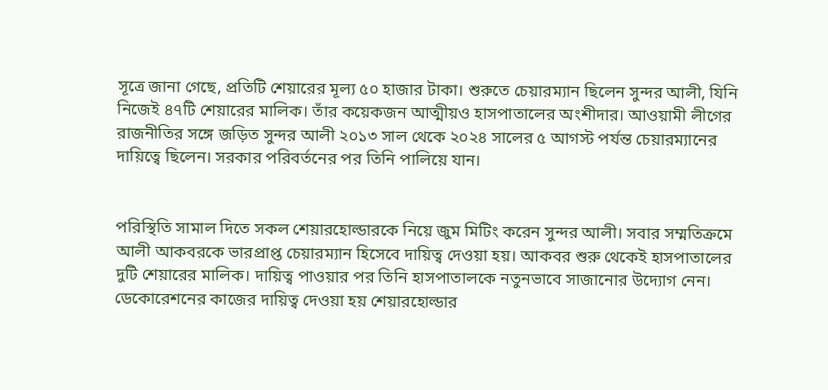সূত্রে জানা গেছে, প্রতিটি শেয়ারের মূল্য ৫০ হাজার টাকা। শুরুতে চেয়ারম্যান ছিলেন সুন্দর আলী, যিনি নিজেই ৪৭টি শেয়ারের মালিক। তাঁর কয়েকজন আত্মীয়ও হাসপাতালের অংশীদার। আওয়ামী লীগের রাজনীতির সঙ্গে জড়িত সুন্দর আলী ২০১৩ সাল থেকে ২০২৪ সালের ৫ আগস্ট পর্যন্ত চেয়ারম্যানের দায়িত্বে ছিলেন। সরকার পরিবর্তনের পর তিনি পালিয়ে যান।


পরিস্থিতি সামাল দিতে সকল শেয়ারহোল্ডারকে নিয়ে জুম মিটিং করেন সুন্দর আলী। সবার সম্মতিক্রমে আলী আকবরকে ভারপ্রাপ্ত চেয়ারম্যান হিসেবে দায়িত্ব দেওয়া হয়। আকবর শুরু থেকেই হাসপাতালের দুটি শেয়ারের মালিক। দায়িত্ব পাওয়ার পর তিনি হাসপাতালকে নতুনভাবে সাজানোর উদ্যোগ নেন। ডেকোরেশনের কাজের দায়িত্ব দেওয়া হয় শেয়ারহোল্ডার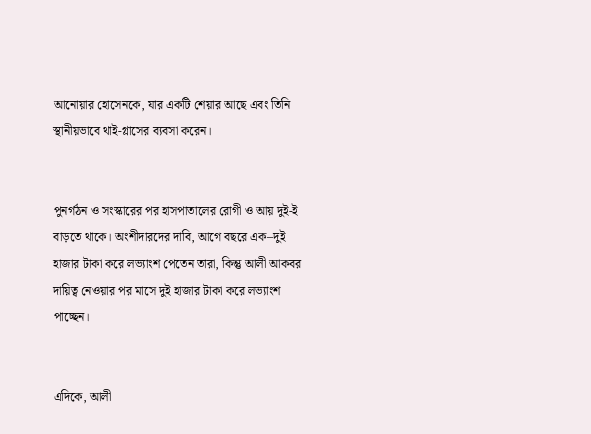আনোয়ার হোসেনকে, যার একটি শেয়ার আছে এবং তিনি স্থানীয়ভাবে থাই-গ্লাসের ব্যবসা করেন।


পুনর্গঠন ও সংস্কারের পর হাসপাতালের রোগী ও আয় দুই-ই বাড়তে থাকে। অংশীদারদের দাবি, আগে বছরে এক–দুই হাজার টাকা করে লভ্যাংশ পেতেন তারা, কিন্তু আলী আকবর দায়িত্ব নেওয়ার পর মাসে দুই হাজার টাকা করে লভ্যাংশ পাচ্ছেন।


এদিকে, আলী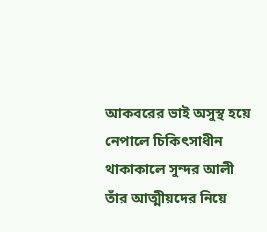আকবরের ভাই অসুস্থ হয়ে নেপালে চিকিৎসাধীন থাকাকালে সুন্দর আলী তাঁর আত্মীয়দের নিয়ে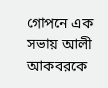গোপনে এক সভায় আলী আকবরকে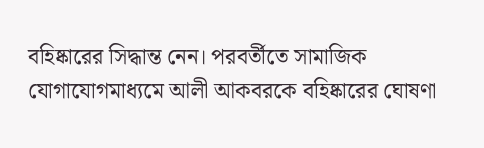বহিষ্কারের সিদ্ধান্ত নেন। পরবর্তীতে সামাজিক যোগাযোগমাধ্যমে আলী আকবরকে বহিষ্কারের ঘোষণা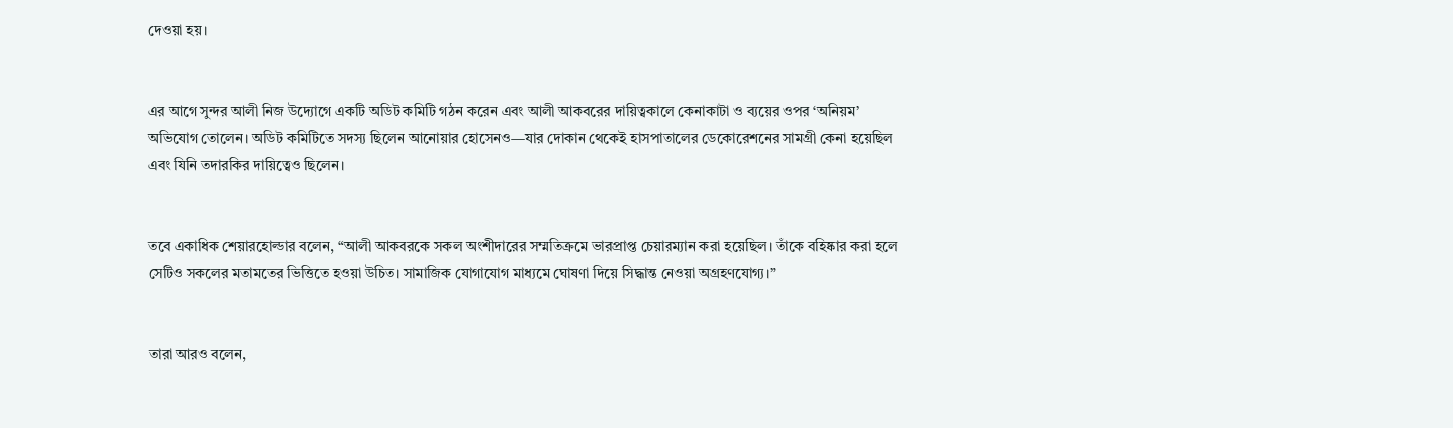দেওয়া হয়।


এর আগে সুন্দর আলী নিজ উদ্যোগে একটি অডিট কমিটি গঠন করেন এবং আলী আকবরের দায়িত্বকালে কেনাকাটা ও ব্যয়ের ওপর ‘অনিয়ম’ অভিযোগ তোলেন। অডিট কমিটিতে সদস্য ছিলেন আনোয়ার হোসেনও—যার দোকান থেকেই হাসপাতালের ডেকোরেশনের সামগ্রী কেনা হয়েছিল এবং যিনি তদারকির দায়িত্বেও ছিলেন।


তবে একাধিক শেয়ারহোল্ডার বলেন, “আলী আকবরকে সকল অংশীদারের সম্মতিক্রমে ভারপ্রাপ্ত চেয়ারম্যান করা হয়েছিল। তাঁকে বহিষ্কার করা হলে সেটিও সকলের মতামতের ভিত্তিতে হওয়া উচিত। সামাজিক যোগাযোগ মাধ্যমে ঘোষণা দিয়ে সিদ্ধান্ত নেওয়া অগ্রহণযোগ্য।”


তারা আরও বলেন,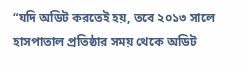“যদি অডিট করতেই হয়, তবে ২০১৩ সালে হাসপাতাল প্রতিষ্ঠার সময় থেকে অডিট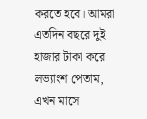করতে হবে। আমরা এতদিন বছরে দুই হাজার টাকা করে লভ্যাংশ পেতাম, এখন মাসে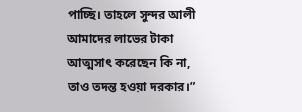পাচ্ছি। তাহলে সুন্দর আলী আমাদের লাভের টাকা আত্মসাৎ করেছেন কি না, তাও তদন্ত হওয়া দরকার।”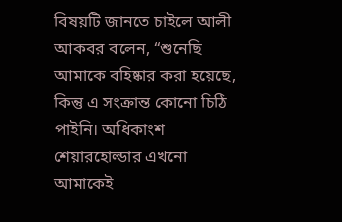বিষয়টি জানতে চাইলে আলী আকবর বলেন, “শুনেছি আমাকে বহিষ্কার করা হয়েছে, কিন্তু এ সংক্রান্ত কোনো চিঠি পাইনি। অধিকাংশ শেয়ারহোল্ডার এখনো আমাকেই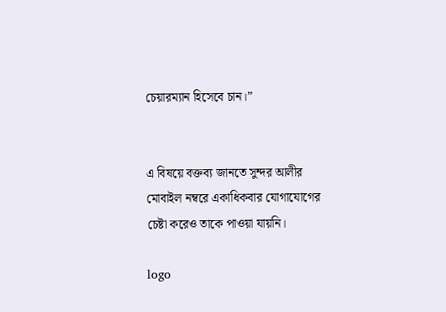চেয়ারম্যান হিসেবে চান।”


এ বিষয়ে বক্তব্য জানতে সুন্দর আলীর মোবাইল নম্বরে একাধিকবার যোগাযোগের চেষ্টা করেও তাকে পাওয়া যায়নি।

logo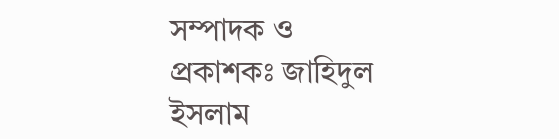সম্পাদক ও প্রকাশকঃ জাহিদুল ইসলাম